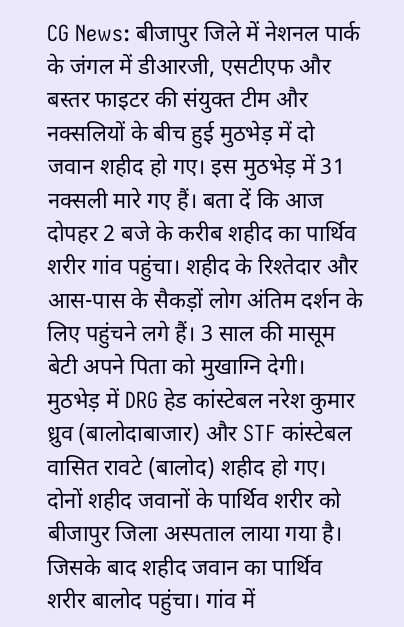CG News: बीजापुर जिले में नेशनल पार्क के जंगल में डीआरजी, एसटीएफ और बस्तर फाइटर की संयुक्त टीम और नक्सलियों के बीच हुई मुठभेड़ में दो जवान शहीद हो गए। इस मुठभेड़ में 31 नक्सली मारे गए हैं। बता दें कि आज दोपहर 2 बजे के करीब शहीद का पार्थिव शरीर गांव पहुंचा। शहीद के रिश्तेदार और आस-पास के सैकड़ों लोग अंतिम दर्शन के लिए पहुंचने लगे हैं। 3 साल की मासूम बेटी अपने पिता को मुखाग्नि देगी।
मुठभेड़ में DRG हेड कांस्टेबल नरेश कुमार ध्रुव (बालोदाबाजार) और STF कांस्टेबल वासित रावटे (बालोद) शहीद हो गए। दोनों शहीद जवानों के पार्थिव शरीर को बीजापुर जिला अस्पताल लाया गया है। जिसके बाद शहीद जवान का पार्थिव शरीर बालोद पहुंचा। गांव में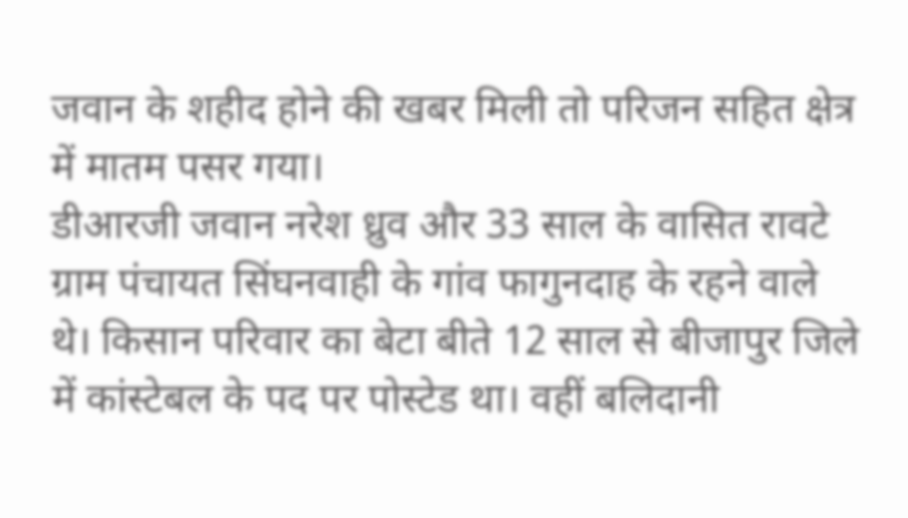जवान के शहीद होने की खबर मिली तो परिजन सहित क्षेत्र में मातम पसर गया।
डीआरजी जवान नरेश ध्रुव और 33 साल के वासित रावटे ग्राम पंचायत सिंघनवाही के गांव फागुनदाह के रहने वाले थे। किसान परिवार का बेटा बीते 12 साल से बीजापुर जिले में कांस्टेबल के पद पर पोस्टेड था। वहीं बलिदानी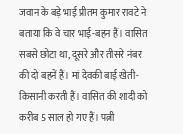जवान के बड़े भाई प्रीतम कुमार रावटे ने बताया कि वे चार भाई-बहन हैं। वासित सबसे छोटा था, दूसरे और तीसरे नंबर की दो बहनें हैं। मां देवकी बाई खेती-किसानी करती हैं। वासित की शादी को करीब 5 साल हो गए हैं। पत्नी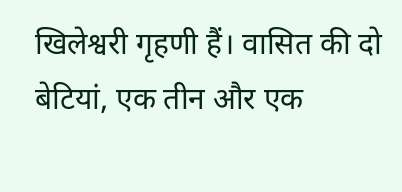खिलेश्वरी गृहणी हैं। वासित की दो बेटियां, एक तीन और एक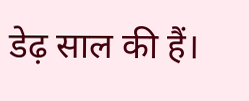डेढ़ साल की हैं।